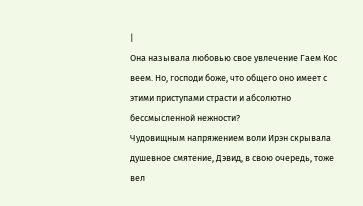|
Она называла любовью свое увлечение Гаем Кос веем. Но, господи боже, что общего оно имеет с этими приступами страсти и абсолютно бессмысленной нежности?
Чудовищным напряжением воли Ирэн скрывала душевное смятение, Дэвид, в свою очередь, тоже вел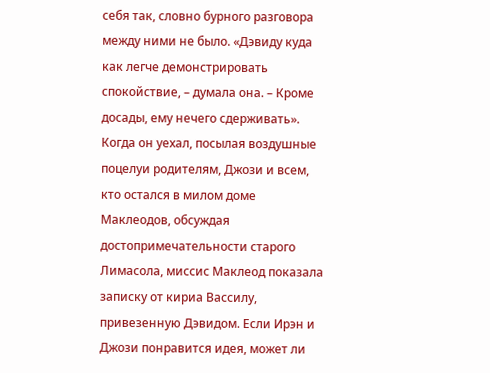себя так, словно бурного разговора между ними не было. «Дэвиду куда как легче демонстрировать спокойствие, – думала она. – Кроме досады, ему нечего сдерживать».
Когда он уехал, посылая воздушные поцелуи родителям, Джози и всем, кто остался в милом доме Маклеодов, обсуждая достопримечательности старого Лимасола, миссис Маклеод показала записку от кириа Вассилу, привезенную Дэвидом. Если Ирэн и Джози понравится идея, может ли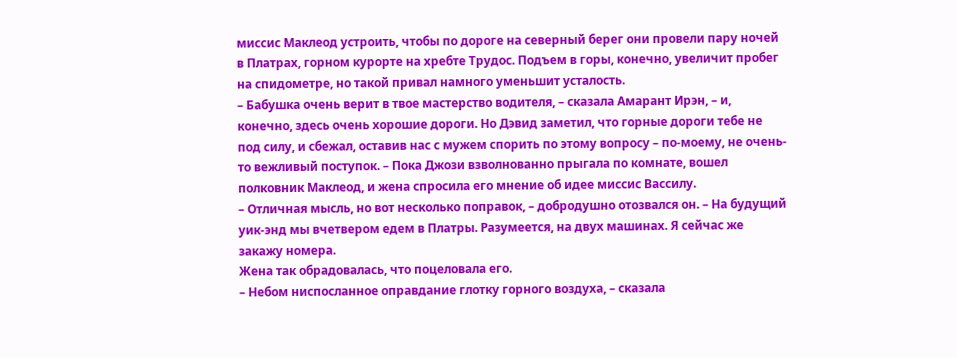миссис Маклеод устроить, чтобы по дороге на северный берег они провели пару ночей в Платрах, горном курорте на хребте Трудос. Подъем в горы, конечно, увеличит пробег на спидометре, но такой привал намного уменьшит усталость.
– Бабушка очень верит в твое мастерство водителя, – сказала Амарант Ирэн, – и, конечно, здесь очень хорошие дороги. Но Дэвид заметил, что горные дороги тебе не под силу, и сбежал, оставив нас с мужем спорить по этому вопросу – по-моему, не очень-то вежливый поступок. – Пока Джози взволнованно прыгала по комнате, вошел полковник Маклеод, и жена спросила его мнение об идее миссис Вассилу.
– Отличная мысль, но вот несколько поправок, – добродушно отозвался он. – На будущий уик-энд мы вчетвером едем в Платры. Разумеется, на двух машинах. Я сейчас же закажу номера.
Жена так обрадовалась, что поцеловала его.
– Небом ниспосланное оправдание глотку горного воздуха, – сказала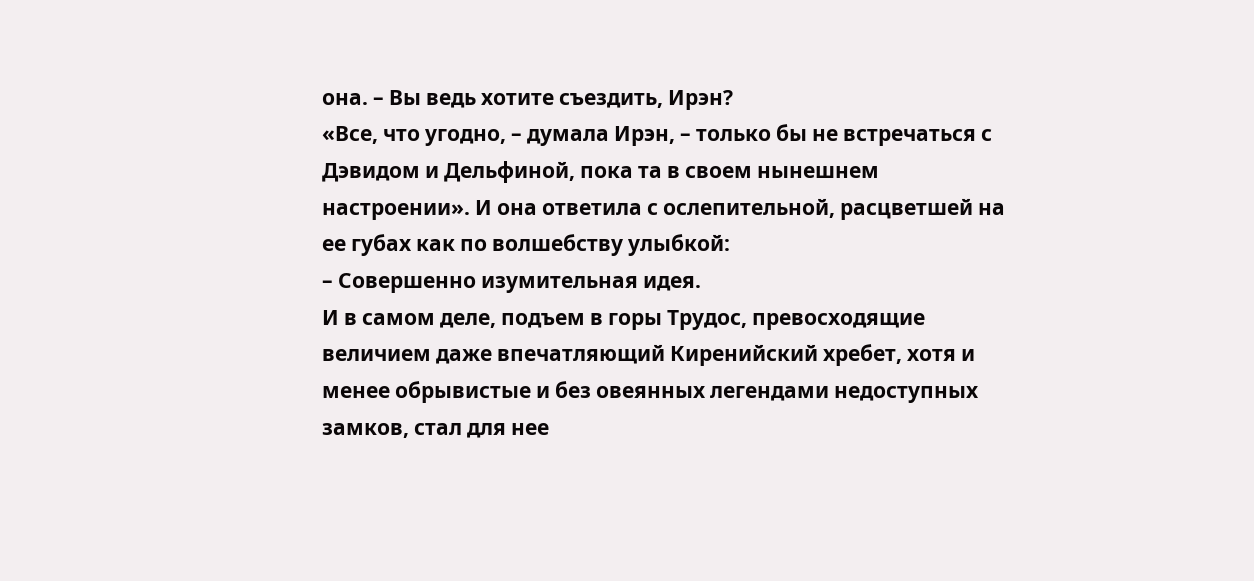она. – Вы ведь хотите съездить, Ирэн?
«Все, что угодно, – думала Ирэн, – только бы не встречаться с Дэвидом и Дельфиной, пока та в своем нынешнем настроении». И она ответила с ослепительной, расцветшей на ее губах как по волшебству улыбкой:
– Совершенно изумительная идея.
И в самом деле, подъем в горы Трудос, превосходящие величием даже впечатляющий Киренийский хребет, хотя и менее обрывистые и без овеянных легендами недоступных замков, стал для нее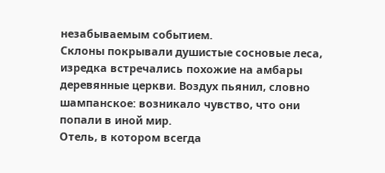незабываемым событием.
Склоны покрывали душистые сосновые леса, изредка встречались похожие на амбары деревянные церкви. Воздух пьянил, словно шампанское: возникало чувство, что они попали в иной мир.
Отель, в котором всегда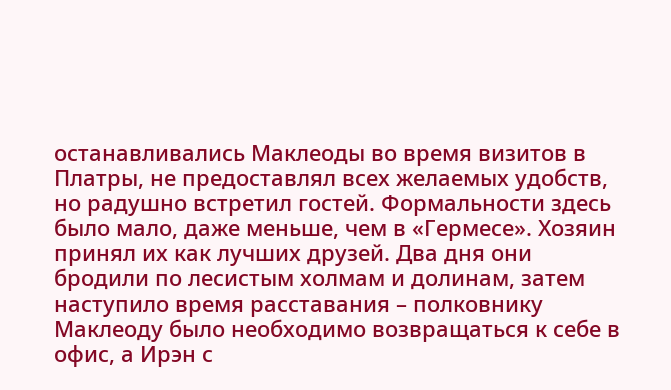останавливались Маклеоды во время визитов в Платры, не предоставлял всех желаемых удобств, но радушно встретил гостей. Формальности здесь было мало, даже меньше, чем в «Гермесе». Хозяин принял их как лучших друзей. Два дня они бродили по лесистым холмам и долинам, затем наступило время расставания – полковнику Маклеоду было необходимо возвращаться к себе в офис, а Ирэн с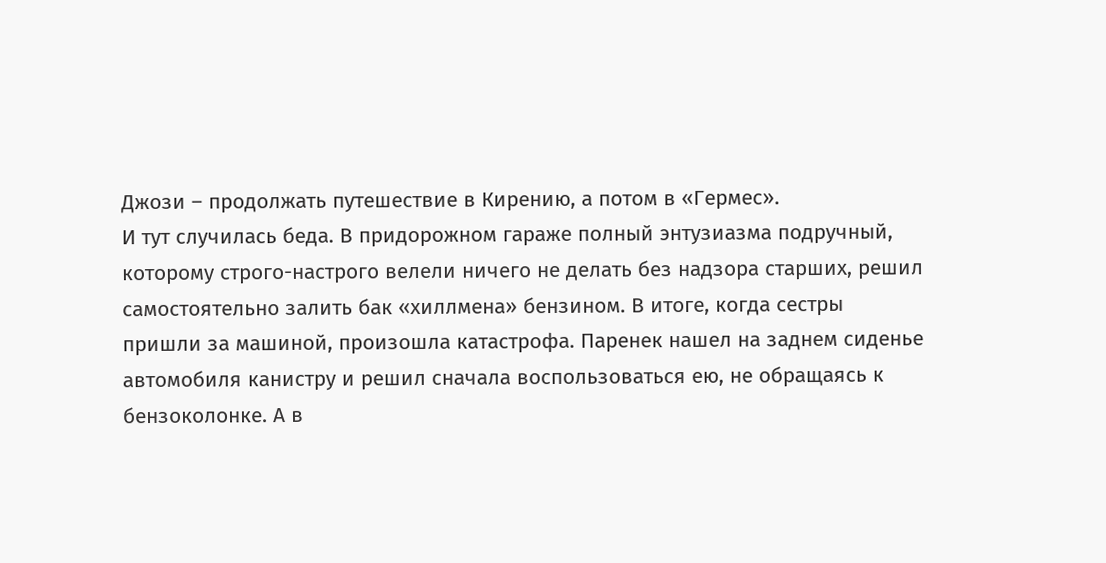Джози – продолжать путешествие в Кирению, а потом в «Гермес».
И тут случилась беда. В придорожном гараже полный энтузиазма подручный, которому строго-настрого велели ничего не делать без надзора старших, решил самостоятельно залить бак «хиллмена» бензином. В итоге, когда сестры пришли за машиной, произошла катастрофа. Паренек нашел на заднем сиденье автомобиля канистру и решил сначала воспользоваться ею, не обращаясь к бензоколонке. А в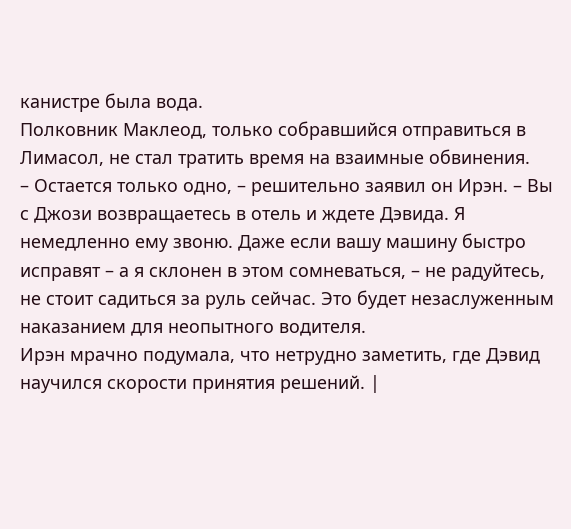канистре была вода.
Полковник Маклеод, только собравшийся отправиться в Лимасол, не стал тратить время на взаимные обвинения.
– Остается только одно, – решительно заявил он Ирэн. – Вы с Джози возвращаетесь в отель и ждете Дэвида. Я немедленно ему звоню. Даже если вашу машину быстро исправят – а я склонен в этом сомневаться, – не радуйтесь, не стоит садиться за руль сейчас. Это будет незаслуженным наказанием для неопытного водителя.
Ирэн мрачно подумала, что нетрудно заметить, где Дэвид научился скорости принятия решений. |